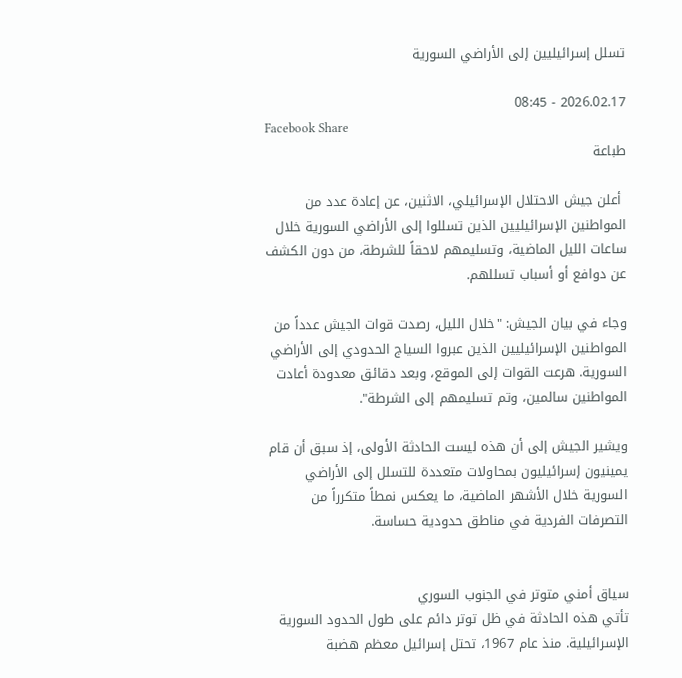تسلل إسرائيليين إلى الأراضي السورية

2026.02.17 - 08:45
Facebook Share
طباعة

 أعلن جيش الاحتلال الإسرائيلي، الاثنين، عن إعادة عدد من المواطنين الإسرائيليين الذين تسللوا إلى الأراضي السورية خلال ساعات الليل الماضية، وتسليمهم لاحقاً للشرطة، من دون الكشف عن دوافع أو أسباب تسللهم.

وجاء في بيان الجيش: "خلال الليل، رصدت قوات الجيش عدداً من المواطنين الإسرائيليين الذين عبروا السياج الحدودي إلى الأراضي السورية. هرعت القوات إلى الموقع، وبعد دقائق معدودة أعادت المواطنين سالمين، وتم تسليمهم إلى الشرطة".

ويشير الجيش إلى أن هذه ليست الحادثة الأولى، إذ سبق أن قام يمينيون إسرائيليون بمحاولات متعددة للتسلل إلى الأراضي السورية خلال الأشهر الماضية، ما يعكس نمطاً متكرراً من التصرفات الفردية في مناطق حدودية حساسة.


سياق أمني متوتر في الجنوب السوري
تأتي هذه الحادثة في ظل توتر دائم على طول الحدود السورية الإسرائيلية. منذ عام 1967، تحتل إسرائيل معظم هضبة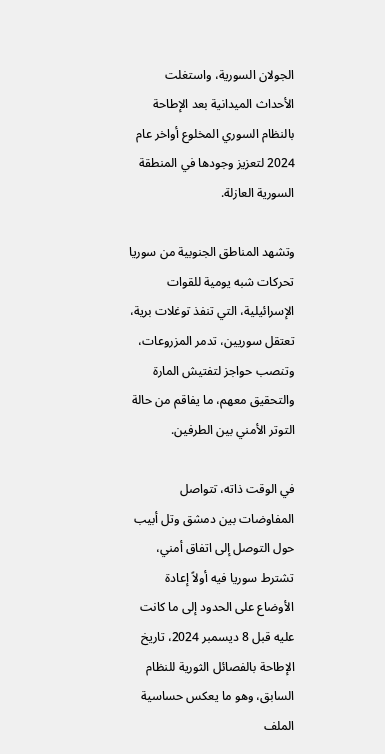الجولان السورية، واستغلت الأحداث الميدانية بعد الإطاحة بالنظام السوري المخلوع أواخر عام 2024 لتعزيز وجودها في المنطقة السورية العازلة.

وتشهد المناطق الجنوبية من سوريا تحركات شبه يومية للقوات الإسرائيلية، التي تنفذ توغلات برية، تعتقل سوريين، تدمر المزروعات، وتنصب حواجز لتفتيش المارة والتحقيق معهم، ما يفاقم من حالة التوتر الأمني بين الطرفين.

في الوقت ذاته، تتواصل المفاوضات بين دمشق وتل أبيب حول التوصل إلى اتفاق أمني، تشترط سوريا فيه أولاً إعادة الأوضاع على الحدود إلى ما كانت عليه قبل 8 ديسمبر 2024، تاريخ الإطاحة بالفصائل الثورية للنظام السابق، وهو ما يعكس حساسية الملف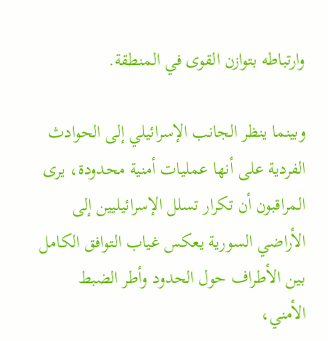وارتباطه بتوازن القوى في المنطقة.

وبينما ينظر الجانب الإسرائيلي إلى الحوادث الفردية على أنها عمليات أمنية محدودة، يرى المراقبون أن تكرار تسلل الإسرائيليين إلى الأراضي السورية يعكس غياب التوافق الكامل بين الأطراف حول الحدود وأطر الضبط الأمني،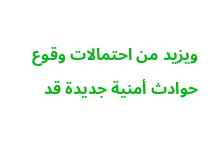ويزيد من احتمالات وقوع حوادث أمنية جديدة قد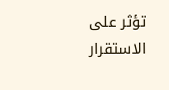تؤثر على الاستقرار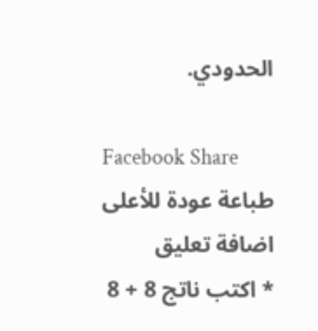الحدودي.

Facebook Share
طباعة عودة للأعلى
اضافة تعليق
* اكتب ناتج 8 + 8